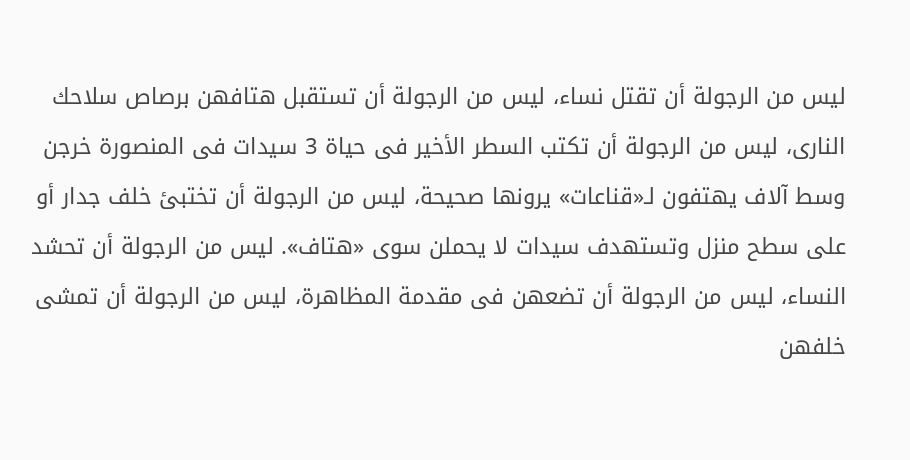ليس من الرجولة أن تقتل نساء، ليس من الرجولة أن تستقبل هتافهن برصاص سلاحك النارى، ليس من الرجولة أن تكتب السطر الأخير فى حياة 3 سيدات فى المنصورة خرجن وسط آلاف يهتفون لـ«قناعات» يرونها صحيحة، ليس من الرجولة أن تختبئ خلف جدار أو على سطح منزل وتستهدف سيدات لا يحملن سوى «هتاف». ليس من الرجولة أن تحشد النساء، ليس من الرجولة أن تضعهن فى مقدمة المظاهرة، ليس من الرجولة أن تمشى خلفهن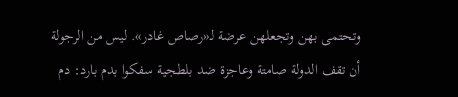وتحتمى بهن وتجعلهن عرضة لـ«رصاص غادر». ليس من الرجولة أن تقف الدولة صامتة وعاجزة ضد بلطجية سفكوا بدم بارد: دم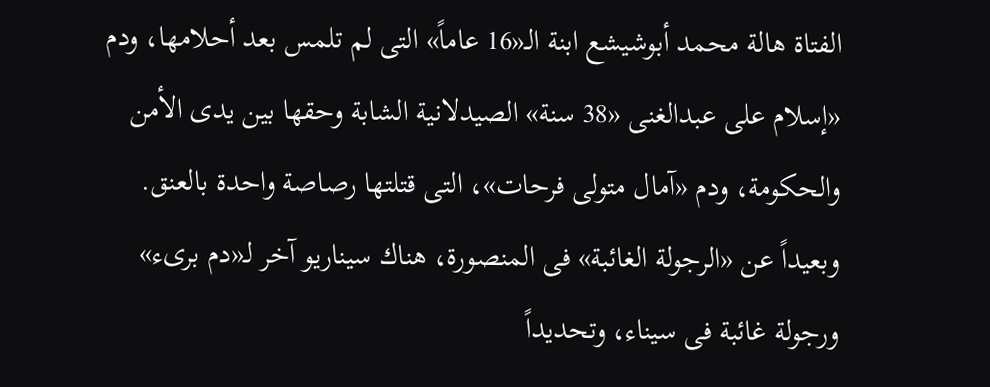الفتاة هالة محمد أبوشيشع ابنة الـ«16 عاماً» التى لم تلمس بعد أحلامها، ودم «إسلام على عبدالغنى «38 سنة» الصيدلانية الشابة وحقها بين يدى الأمن والحكومة، ودم «آمال متولى فرحات»، التى قتلتها رصاصة واحدة بالعنق. وبعيداً عن «الرجولة الغائبة» فى المنصورة، هناك سيناريو آخر لـ«دم برىء» ورجولة غائبة فى سيناء، وتحديداً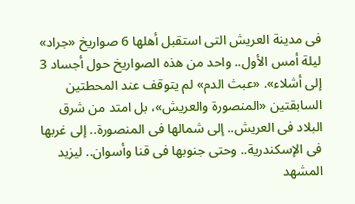فى مدينة العريش التى استقبل أهلها 6 صواريخ «جراد» ليلة أمس الأول.. واحد من هذه الصواريخ حول أجساد 3 إلى أشلاء». «عبث الدم» لم يتوقف عند المحطتين السابقتين «المنصورة والعريش»، بل امتد من شرق البلاد فى العريش.. إلى شمالها فى المنصورة.. إلى غربها فى الإسكندرية.. وحتى جنوبها فى قنا وأسوان.. ليزيد المشهد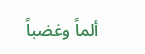ألماً وغضباً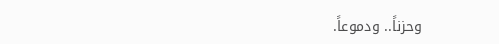وحزناً.. ودموعاً.